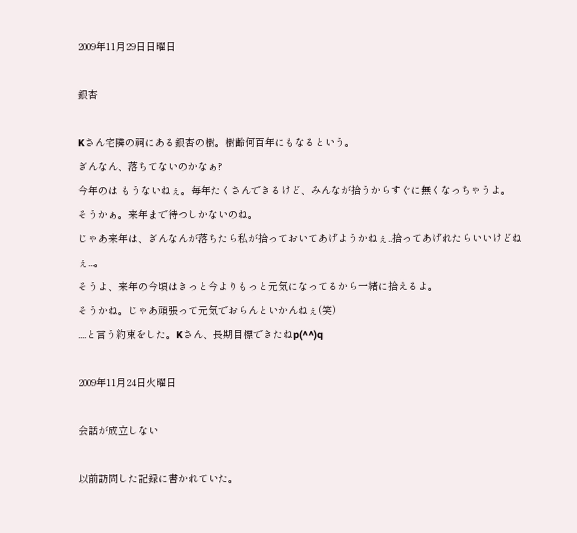2009年11月29日日曜日

銀杏

Kさん宅隣の祠にある銀杏の樹。樹齢何百年にもなるという。
ぎんなん、落ちてないのかなぁ?
今年のは もうないねぇ。毎年たくさんできるけど、みんなが拾うからすぐに無くなっちゃうよ。
そうかぁ。来年まで待つしかないのね。
じゃあ来年は、ぎんなんが落ちたら私が拾っておいてあげようかねぇ..拾ってあげれたらいいけどねぇ...。
そうよ、来年の今頃はきっと今よりもっと元気になってるから一緒に拾えるよ。
そうかね。じゃあ頑張って元気でおらんといかんねぇ(笑)
....と言う約束をした。Kさん、長期目標できたねp(^^)q

2009年11月24日火曜日

会話が成立しない

以前訪問した記録に書かれていた。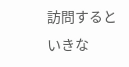訪問するといきな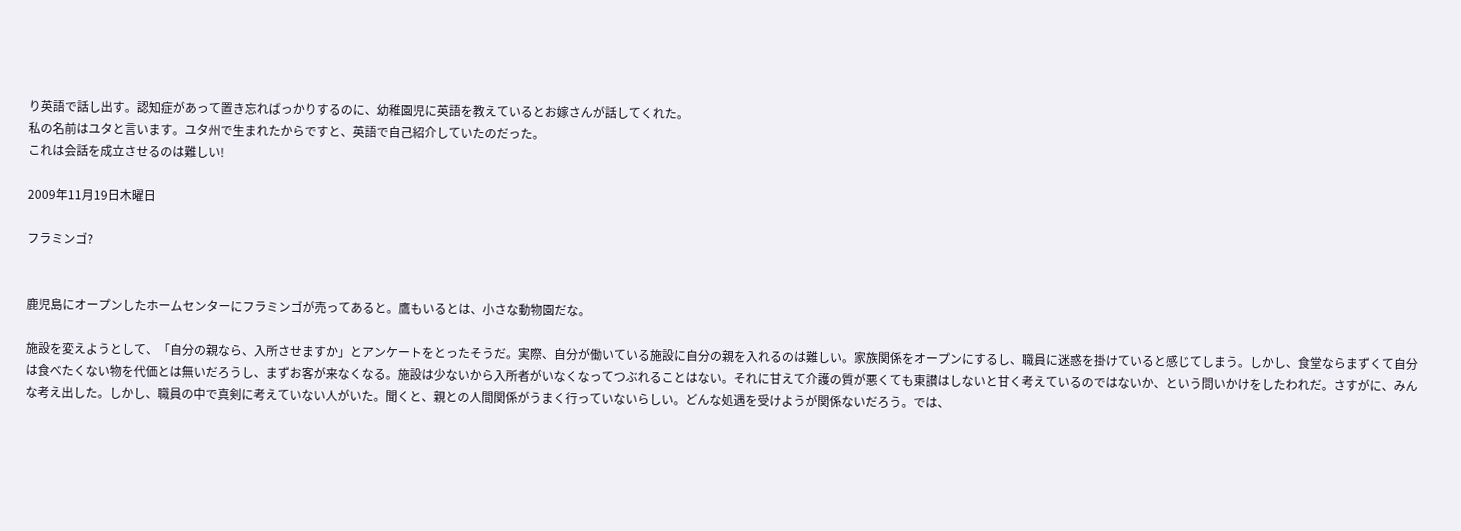り英語で話し出す。認知症があって置き忘ればっかりするのに、幼稚園児に英語を教えているとお嫁さんが話してくれた。
私の名前はユタと言います。ユタ州で生まれたからですと、英語で自己紹介していたのだった。
これは会話を成立させるのは難しい!

2009年11月19日木曜日

フラミンゴ?


鹿児島にオープンしたホームセンターにフラミンゴが売ってあると。鷹もいるとは、小さな動物園だな。

施設を変えようとして、「自分の親なら、入所させますか」とアンケートをとったそうだ。実際、自分が働いている施設に自分の親を入れるのは難しい。家族関係をオープンにするし、職員に迷惑を掛けていると感じてしまう。しかし、食堂ならまずくて自分は食べたくない物を代価とは無いだろうし、まずお客が来なくなる。施設は少ないから入所者がいなくなってつぶれることはない。それに甘えて介護の質が悪くても東讃はしないと甘く考えているのではないか、という問いかけをしたわれだ。さすがに、みんな考え出した。しかし、職員の中で真剣に考えていない人がいた。聞くと、親との人間関係がうまく行っていないらしい。どんな処遇を受けようが関係ないだろう。では、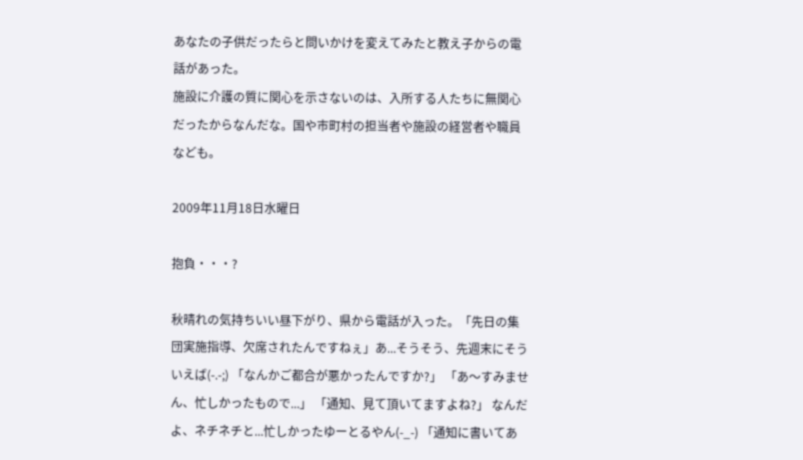あなたの子供だったらと問いかけを変えてみたと教え子からの電話があった。
施設に介護の質に関心を示さないのは、入所する人たちに無関心だったからなんだな。国や市町村の担当者や施設の経営者や職員なども。

2009年11月18日水曜日

抱負・・・?

秋晴れの気持ちいい昼下がり、県から電話が入った。「先日の集団実施指導、欠席されたんですねぇ」あ...そうそう、先週末にそういえば(-.-;) 「なんかご都合が悪かったんですか?」 「あ〜すみません、忙しかったもので...」 「通知、見て頂いてますよね?」 なんだよ、ネチネチと...忙しかったゆーとるやん(-_-) 「通知に書いてあ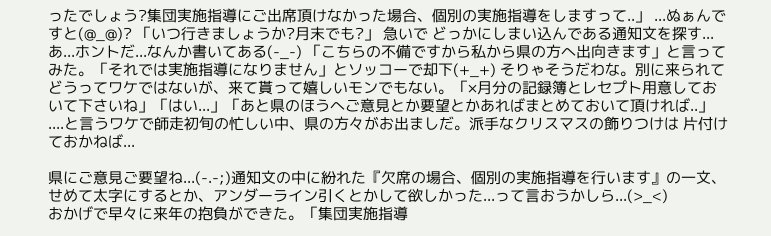ったでしょう?集団実施指導にご出席頂けなかった場合、個別の実施指導をしますって..」 ...ぬぁんですと(@_@)? 「いつ行きましょうか?月末でも?」 急いで どっかにしまい込んである通知文を探す...あ...ホントだ...なんか書いてある(-_-) 「こちらの不備ですから私から県の方へ出向きます」と言ってみた。「それでは実施指導になりません」とソッコーで却下(+_+) そりゃそうだわな。別に来られてどうってワケではないが、来て貰って嬉しいモンでもない。「×月分の記録簿とレセプト用意しておいて下さいね」「はい...」「あと県のほうへご意見とか要望とかあればまとめておいて頂ければ..」
....と言うワケで師走初旬の忙しい中、県の方々がお出ましだ。派手なクリスマスの飾りつけは 片付けておかねば...

県にご意見ご要望ね...(-.-;)通知文の中に紛れた『欠席の場合、個別の実施指導を行います』の一文、せめて太字にするとか、アンダーライン引くとかして欲しかった...って言おうかしら...(>_<)
おかげで早々に来年の抱負ができた。「集団実施指導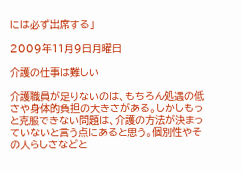には必ず出席する」

2009年11月9日月曜日

介護の仕事は難しい

介護職員が足りないのは、もちろん処遇の低さや身体的負担の大きさがある。しかしもっと克服できない問題は、介護の方法が決まっていないと言う点にあると思う。個別性やその人らしさなどと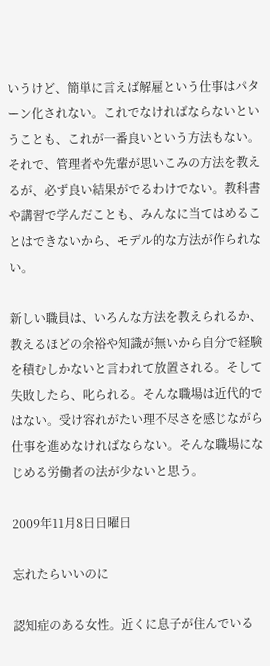いうけど、簡単に言えば解雇という仕事はパターン化されない。これでなければならないということも、これが一番良いという方法もない。それで、管理者や先輩が思いこみの方法を教えるが、必ず良い結果がでるわけでない。教科書や講習で学んだことも、みんなに当てはめることはできないから、モデル的な方法が作られない。

新しい職員は、いろんな方法を教えられるか、教えるほどの余裕や知識が無いから自分で経験を積むしかないと言われて放置される。そして失敗したら、叱られる。そんな職場は近代的ではない。受け容れがたい理不尽さを感じながら仕事を進めなければならない。そんな職場になじめる労働者の法が少ないと思う。

2009年11月8日日曜日

忘れたらいいのに

認知症のある女性。近くに息子が住んでいる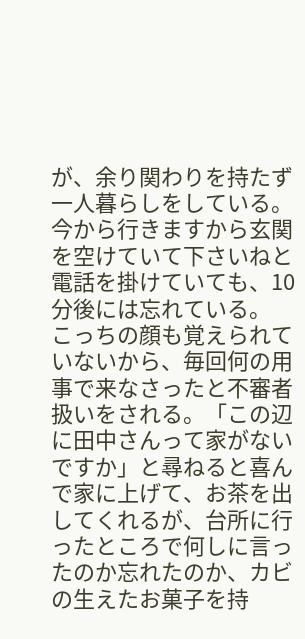が、余り関わりを持たず一人暮らしをしている。今から行きますから玄関を空けていて下さいねと電話を掛けていても、10分後には忘れている。
こっちの顔も覚えられていないから、毎回何の用事で来なさったと不審者扱いをされる。「この辺に田中さんって家がないですか」と尋ねると喜んで家に上げて、お茶を出してくれるが、台所に行ったところで何しに言ったのか忘れたのか、カビの生えたお菓子を持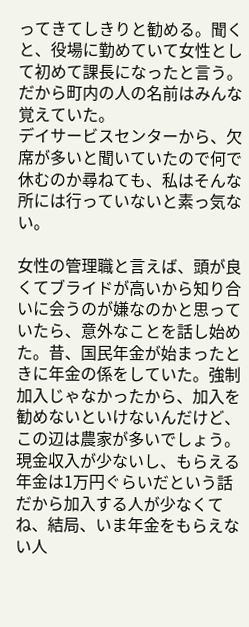ってきてしきりと勧める。聞くと、役場に勤めていて女性として初めて課長になったと言う。だから町内の人の名前はみんな覚えていた。
デイサービスセンターから、欠席が多いと聞いていたので何で休むのか尋ねても、私はそんな所には行っていないと素っ気ない。

女性の管理職と言えば、頭が良くてブライドが高いから知り合いに会うのが嫌なのかと思っていたら、意外なことを話し始めた。昔、国民年金が始まったときに年金の係をしていた。強制加入じゃなかったから、加入を勧めないといけないんだけど、この辺は農家が多いでしょう。現金収入が少ないし、もらえる年金は1万円ぐらいだという話だから加入する人が少なくてね、結局、いま年金をもらえない人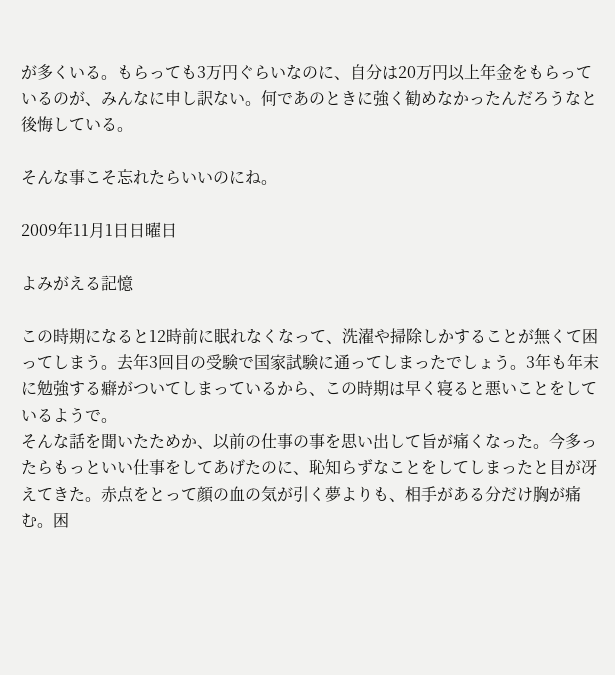が多くいる。もらっても3万円ぐらいなのに、自分は20万円以上年金をもらっているのが、みんなに申し訳ない。何であのときに強く勧めなかったんだろうなと後悔している。

そんな事こそ忘れたらいいのにね。

2009年11月1日日曜日

よみがえる記憶

この時期になると12時前に眠れなくなって、洗濯や掃除しかすることが無くて困ってしまう。去年3回目の受験で国家試験に通ってしまったでしょう。3年も年末に勉強する癖がついてしまっているから、この時期は早く寝ると悪いことをしているようで。
そんな話を聞いたためか、以前の仕事の事を思い出して旨が痛くなった。今多ったらもっといい仕事をしてあげたのに、恥知らずなことをしてしまったと目が冴えてきた。赤点をとって顔の血の気が引く夢よりも、相手がある分だけ胸が痛む。困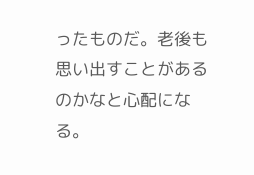ったものだ。老後も思い出すことがあるのかなと心配になる。